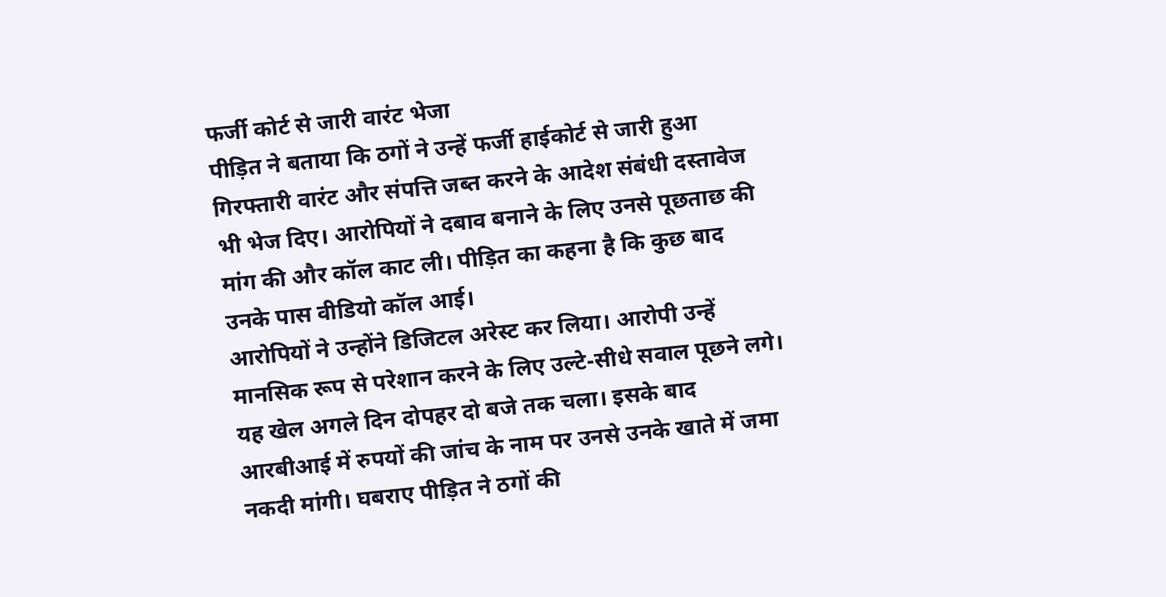फर्जी कोर्ट से जारी वारंट भेजा
पीड़ित ने बताया कि ठगों ने उन्हें फर्जी हाईकोर्ट से जारी हुआ गिरफ्तारी वारंट और संपत्ति जब्त करने के आदेश संबंधी दस्तावेज भी भेज दिए। आरोपियों ने दबाव बनाने के लिए उनसे पूछताछ की मांग की और कॉल काट ली। पीड़ित का कहना है कि कुछ बाद उनके पास वीडियो कॉल आई।
आरोपियों ने उन्होंने डिजिटल अरेस्ट कर लिया। आरोपी उन्हें मानसिक रूप से परेशान करने के लिए उल्टे-सीधे सवाल पूछने लगे। यह खेल अगले दिन दोपहर दो बजे तक चला। इसके बाद आरबीआई में रुपयों की जांच के नाम पर उनसे उनके खाते में जमा नकदी मांगी। घबराए पीड़ित ने ठगों की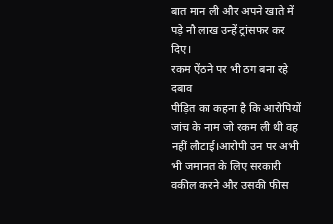बात मान ली और अपने खाते में पड़े नौ लाख उन्हें ट्रांसफर कर दिए।
रकम ऐंठने पर भी ठग बना रहे दबाव
पीड़ित का कहना है कि आरोपियों जांच के नाम जो रकम ली थी वह नहीं लौटाई।आरोपी उन पर अभी भी जमानत के लिए सरकारी वकील करने और उसकी फीस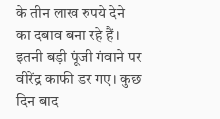के तीन लाख रुपये देने का दबाव बना रहे हैं। इतनी बड़ी पूंजी गंवाने पर वीरेंद्र काफी डर गए। कुछ दिन बाद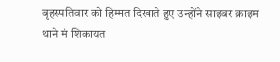बृहस्पतिवार को हिम्मत दिखाते हुए उन्होंने साइबर क्राइम थाने मं शिकायत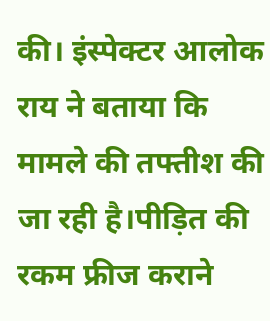की। इंस्पेक्टर आलोक राय ने बताया कि मामले की तफ्तीश की जा रही है।पीड़ित की रकम फ्रीज कराने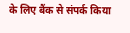के लिए बैंक से संपर्क किया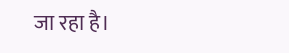जा रहा है।